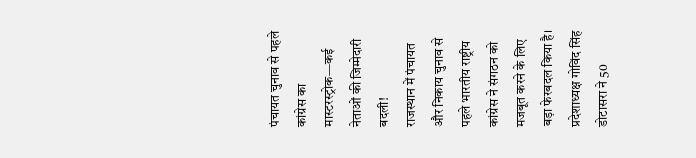पंचायत चुनाव से पहले कांग्रेस का मास्टरस्ट्रोक—कई नेताओं की जिम्मेदारी बदली!
राजस्थान में पंचायत और निकाय चुनाव से पहले भारतीय राष्ट्रीय कांग्रेस ने संगठन को मजबूत करने के लिए बड़ा फेरबदल किया है। प्रदेशाध्यक्ष गोविंद सिंह डोटासरा ने 50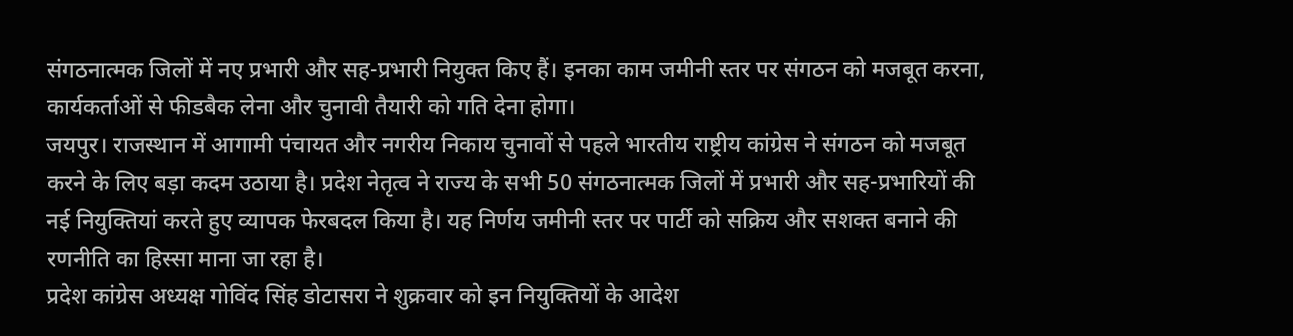संगठनात्मक जिलों में नए प्रभारी और सह-प्रभारी नियुक्त किए हैं। इनका काम जमीनी स्तर पर संगठन को मजबूत करना, कार्यकर्ताओं से फीडबैक लेना और चुनावी तैयारी को गति देना होगा।
जयपुर। राजस्थान में आगामी पंचायत और नगरीय निकाय चुनावों से पहले भारतीय राष्ट्रीय कांग्रेस ने संगठन को मजबूत करने के लिए बड़ा कदम उठाया है। प्रदेश नेतृत्व ने राज्य के सभी 50 संगठनात्मक जिलों में प्रभारी और सह-प्रभारियों की नई नियुक्तियां करते हुए व्यापक फेरबदल किया है। यह निर्णय जमीनी स्तर पर पार्टी को सक्रिय और सशक्त बनाने की रणनीति का हिस्सा माना जा रहा है।
प्रदेश कांग्रेस अध्यक्ष गोविंद सिंह डोटासरा ने शुक्रवार को इन नियुक्तियों के आदेश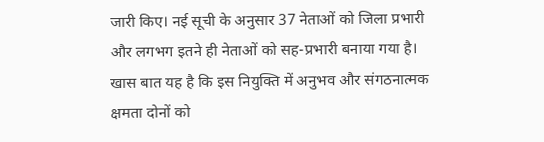जारी किए। नई सूची के अनुसार 37 नेताओं को जिला प्रभारी और लगभग इतने ही नेताओं को सह-प्रभारी बनाया गया है। खास बात यह है कि इस नियुक्ति में अनुभव और संगठनात्मक क्षमता दोनों को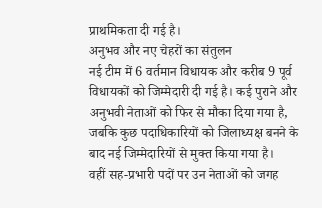प्राथमिकता दी गई है।
अनुभव और नए चेहरों का संतुलन
नई टीम में 6 वर्तमान विधायक और करीब 9 पूर्व विधायकों को जिम्मेदारी दी गई है। कई पुराने और अनुभवी नेताओं को फिर से मौका दिया गया है, जबकि कुछ पदाधिकारियों को जिलाध्यक्ष बनने के बाद नई जिम्मेदारियों से मुक्त किया गया है।
वहीं सह-प्रभारी पदों पर उन नेताओं को जगह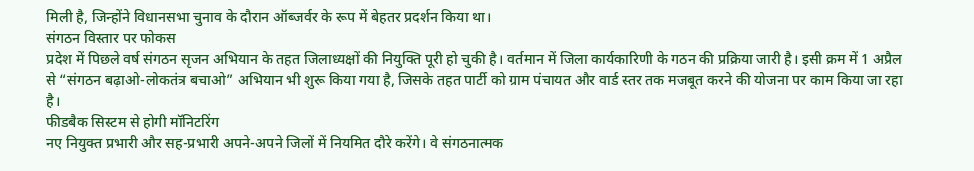मिली है, जिन्होंने विधानसभा चुनाव के दौरान ऑब्जर्वर के रूप में बेहतर प्रदर्शन किया था।
संगठन विस्तार पर फोकस
प्रदेश में पिछले वर्ष संगठन सृजन अभियान के तहत जिलाध्यक्षों की नियुक्ति पूरी हो चुकी है। वर्तमान में जिला कार्यकारिणी के गठन की प्रक्रिया जारी है। इसी क्रम में 1 अप्रैल से “संगठन बढ़ाओ-लोकतंत्र बचाओ” अभियान भी शुरू किया गया है, जिसके तहत पार्टी को ग्राम पंचायत और वार्ड स्तर तक मजबूत करने की योजना पर काम किया जा रहा है।
फीडबैक सिस्टम से होगी मॉनिटरिंग
नए नियुक्त प्रभारी और सह-प्रभारी अपने-अपने जिलों में नियमित दौरे करेंगे। वे संगठनात्मक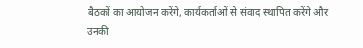बैठकों का आयोजन करेंगे, कार्यकर्ताओं से संवाद स्थापित करेंगे और उनकी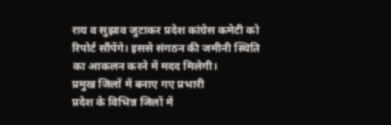राय व सुझाव जुटाकर प्रदेश कांग्रेस कमेटी को रिपोर्ट सौंपेंगे। इससे संगठन की जमीनी स्थिति का आकलन करने में मदद मिलेगी।
प्रमुख जिलों में बनाए गए प्रभारी
प्रदेश के विभिन्न जिलों में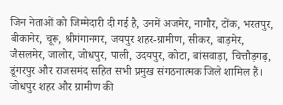जिन नेताओं को जिम्मेदारी दी गई है, उनमें अजमेर, नागौर, टोंक, भरतपुर, बीकानेर, चूरू, श्रीगंगानगर, जयपुर शहर-ग्रामीण, सीकर, बाड़मेर, जैसलमेर, जालोर, जोधपुर, पाली, उदयपुर, कोटा, बांसवाड़ा, चित्तौड़गढ़, डूंगरपुर और राजसमंद सहित सभी प्रमुख संगठनात्मक जिले शामिल हैं।
जोधपुर शहर और ग्रामीण की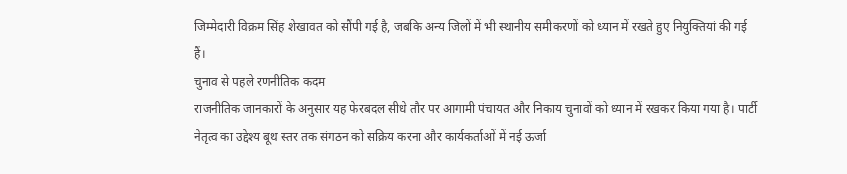जिम्मेदारी विक्रम सिंह शेखावत को सौंपी गई है, जबकि अन्य जिलों में भी स्थानीय समीकरणों को ध्यान में रखते हुए नियुक्तियां की गई हैं।
चुनाव से पहले रणनीतिक कदम
राजनीतिक जानकारों के अनुसार यह फेरबदल सीधे तौर पर आगामी पंचायत और निकाय चुनावों को ध्यान में रखकर किया गया है। पार्टी नेतृत्व का उद्देश्य बूथ स्तर तक संगठन को सक्रिय करना और कार्यकर्ताओं में नई ऊर्जा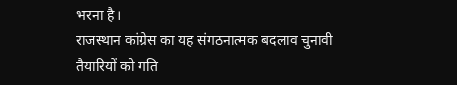भरना है।
राजस्थान कांग्रेस का यह संगठनात्मक बदलाव चुनावी तैयारियों को गति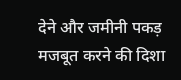देने और जमीनी पकड़ मजबूत करने की दिशा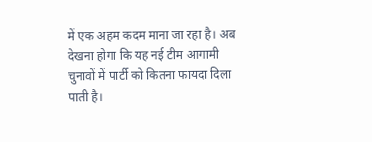में एक अहम कदम माना जा रहा है। अब देखना होगा कि यह नई टीम आगामी चुनावों में पार्टी को कितना फायदा दिला पाती है।